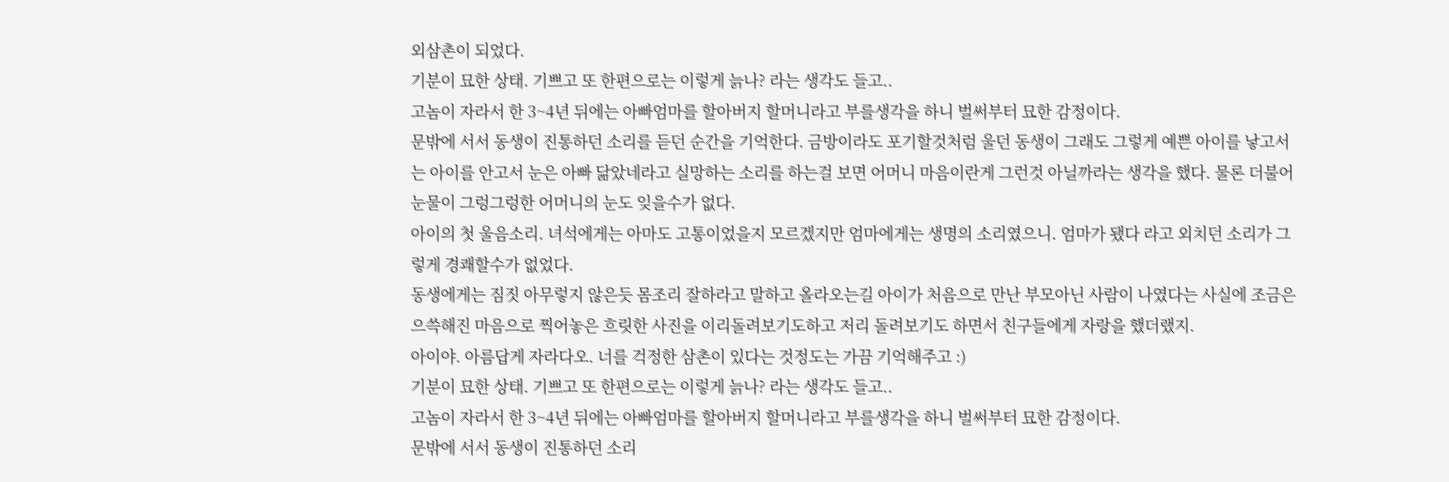외삼촌이 되었다.
기분이 묘한 상태. 기쁘고 또 한편으로는 이렇게 늙나? 라는 생각도 들고..
고놈이 자라서 한 3~4년 뒤에는 아빠엄마를 할아버지 할머니라고 부를생각을 하니 벌써부터 묘한 감정이다.
문밖에 서서 동생이 진통하던 소리를 듣던 순간을 기억한다. 금방이라도 포기할것처럼 울던 동생이 그래도 그렇게 예쁜 아이를 낳고서는 아이를 안고서 눈은 아빠 닮았네라고 실망하는 소리를 하는걸 보면 어머니 마음이란게 그런것 아닐까라는 생각을 했다. 물론 더불어 눈물이 그렁그렁한 어머니의 눈도 잊을수가 없다.
아이의 첫 울음소리. 녀석에게는 아마도 고통이었을지 모르겠지만 엄마에게는 생명의 소리였으니. 엄마가 됐다 라고 외치던 소리가 그렇게 경쾌할수가 없었다.
동생에게는 짐짓 아무렇지 않은듯 몸조리 잘하라고 말하고 올라오는길 아이가 처음으로 만난 부모아닌 사람이 나였다는 사실에 조금은 으쓱해진 마음으로 찍어놓은 흐릿한 사진을 이리돌려보기도하고 저리 돌려보기도 하면서 친구들에게 자랑을 했더랬지.
아이야. 아름답게 자라다오. 너를 걱정한 삼촌이 있다는 것정도는 가끔 기억해주고 :)
기분이 묘한 상태. 기쁘고 또 한편으로는 이렇게 늙나? 라는 생각도 들고..
고놈이 자라서 한 3~4년 뒤에는 아빠엄마를 할아버지 할머니라고 부를생각을 하니 벌써부터 묘한 감정이다.
문밖에 서서 동생이 진통하던 소리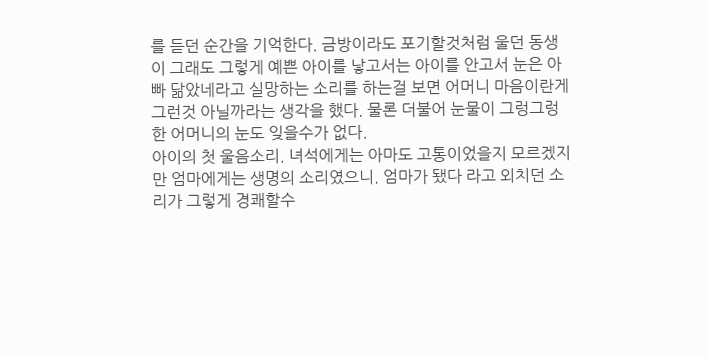를 듣던 순간을 기억한다. 금방이라도 포기할것처럼 울던 동생이 그래도 그렇게 예쁜 아이를 낳고서는 아이를 안고서 눈은 아빠 닮았네라고 실망하는 소리를 하는걸 보면 어머니 마음이란게 그런것 아닐까라는 생각을 했다. 물론 더불어 눈물이 그렁그렁한 어머니의 눈도 잊을수가 없다.
아이의 첫 울음소리. 녀석에게는 아마도 고통이었을지 모르겠지만 엄마에게는 생명의 소리였으니. 엄마가 됐다 라고 외치던 소리가 그렇게 경쾌할수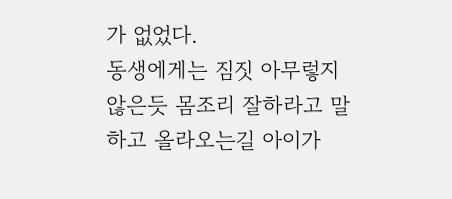가 없었다.
동생에게는 짐짓 아무렇지 않은듯 몸조리 잘하라고 말하고 올라오는길 아이가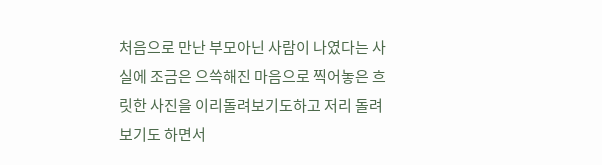처음으로 만난 부모아닌 사람이 나였다는 사실에 조금은 으쓱해진 마음으로 찍어놓은 흐릿한 사진을 이리돌려보기도하고 저리 돌려보기도 하면서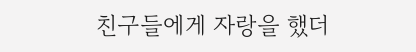친구들에게 자랑을 했더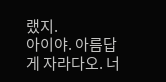랬지.
아이야. 아름답게 자라다오. 너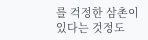를 걱정한 삼촌이 있다는 것정도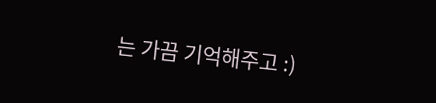는 가끔 기억해주고 :)